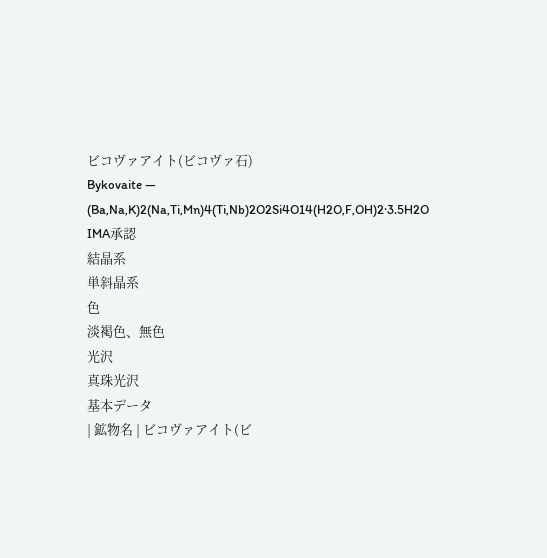ビコヴァアイト(ビコヴァ石)
Bykovaite — (Ba,Na,K)2(Na,Ti,Mn)4(Ti,Nb)2O2Si4O14(H2O,F,OH)2·3.5H2O
IMA承認
結晶系
単斜晶系
色
淡褐色、無色
光沢
真珠光沢
基本データ
| 鉱物名 | ビコヴァアイト(ビ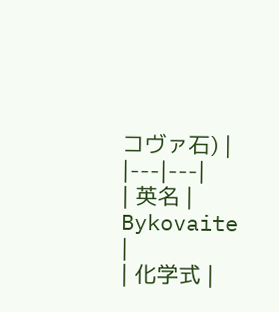コヴァ石) |
|---|---|
| 英名 | Bykovaite |
| 化学式 |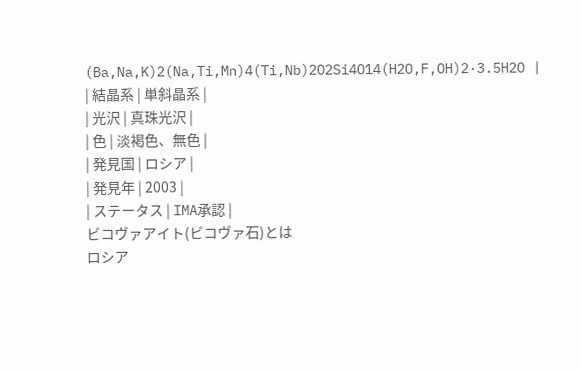(Ba,Na,K)2(Na,Ti,Mn)4(Ti,Nb)2O2Si4O14(H2O,F,OH)2·3.5H2O |
| 結晶系 | 単斜晶系 |
| 光沢 | 真珠光沢 |
| 色 | 淡褐色、無色 |
| 発見国 | ロシア |
| 発見年 | 2003 |
| ステータス | IMA承認 |
ビコヴァアイト(ビコヴァ石)とは
ロシア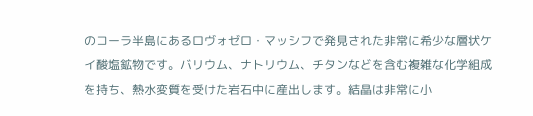のコーラ半島にあるロヴォゼロ・マッシフで発見された非常に希少な層状ケイ酸塩鉱物です。バリウム、ナトリウム、チタンなどを含む複雑な化学組成を持ち、熱水変質を受けた岩石中に産出します。結晶は非常に小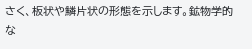さく、板状や鱗片状の形態を示します。鉱物学的な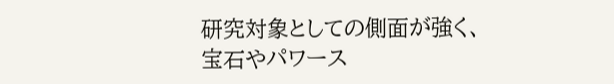研究対象としての側面が強く、宝石やパワース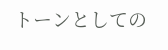トーンとしての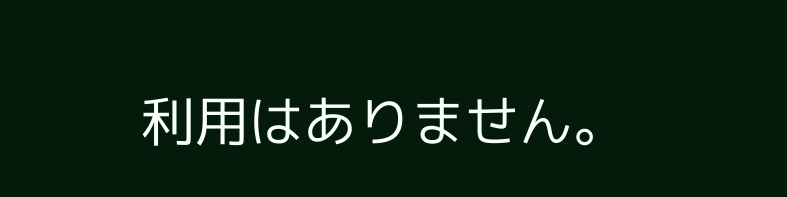利用はありません。